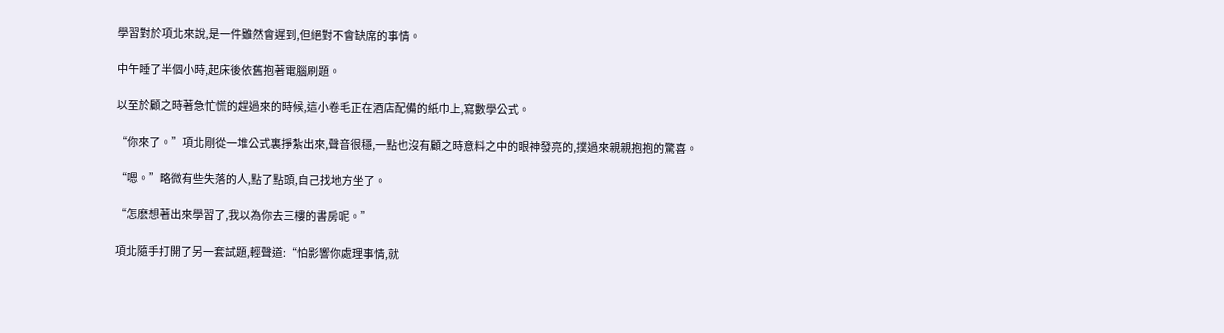學習對於項北來說,是一件雖然會遲到,但絕對不會缺席的事情。

中午睡了半個小時,起床後依舊抱著電腦刷題。

以至於顧之時著急忙慌的趕過來的時候,這小卷毛正在酒店配備的紙巾上,寫數學公式。

“你來了。”項北剛從一堆公式裏掙紮出來,聲音很穩,一點也沒有顧之時意料之中的眼神發亮的,撲過來親親抱抱的驚喜。

“嗯。”略微有些失落的人,點了點頭,自己找地方坐了。

“怎麽想著出來學習了,我以為你去三樓的書房呢。”

項北隨手打開了另一套試題,輕聲道:“怕影響你處理事情,就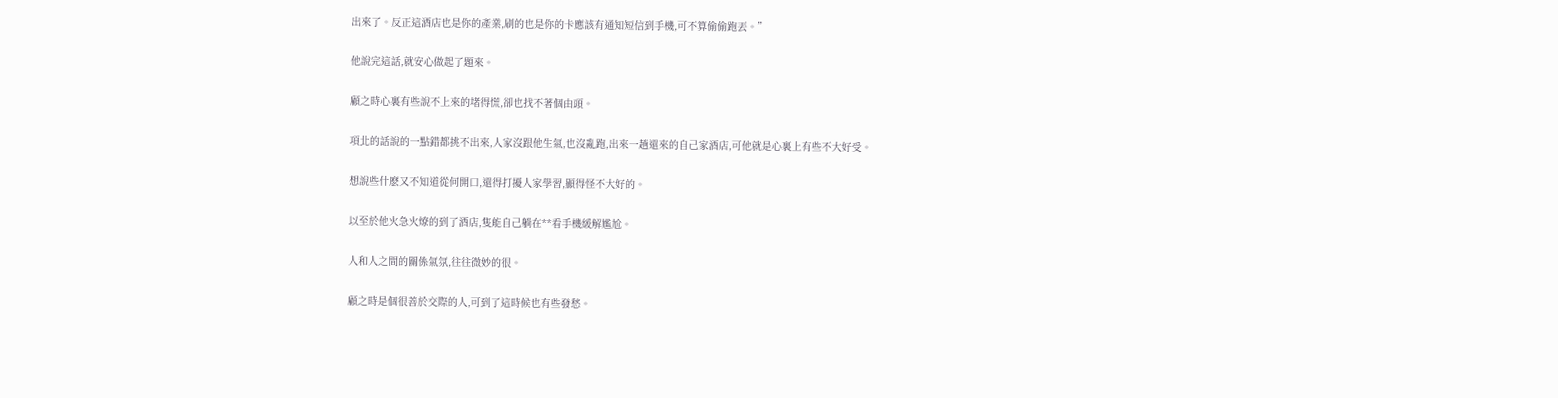出來了。反正這酒店也是你的產業,刷的也是你的卡應該有通知短信到手機,可不算偷偷跑丟。”

他說完這話,就安心做起了題來。

顧之時心裏有些說不上來的堵得慌,卻也找不著個由頭。

項北的話說的一點錯都挑不出來,人家沒跟他生氣,也沒亂跑,出來一趟還來的自己家酒店,可他就是心裏上有些不大好受。

想說些什麽又不知道從何開口,還得打擾人家學習,顯得怪不大好的。

以至於他火急火燎的到了酒店,隻能自己躺在**看手機緩解尷尬。

人和人之間的關係氣氛,往往微妙的很。

顧之時是個很善於交際的人,可到了這時候也有些發愁。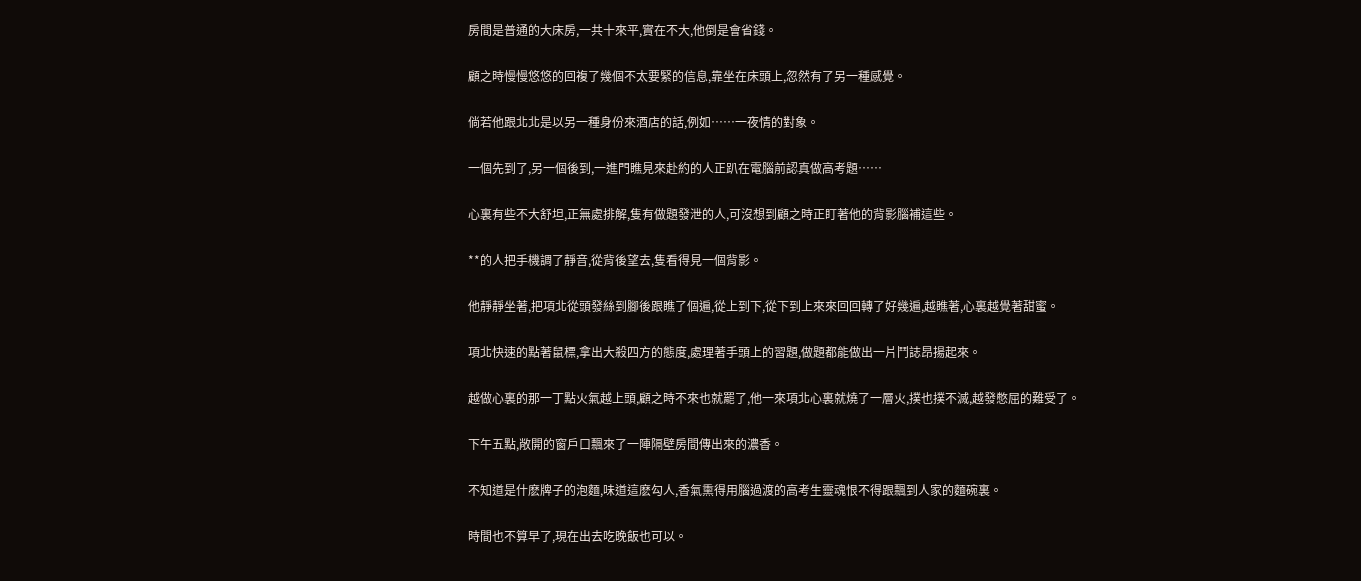房間是普通的大床房,一共十來平,實在不大,他倒是會省錢。

顧之時慢慢悠悠的回複了幾個不太要緊的信息,靠坐在床頭上,忽然有了另一種感覺。

倘若他跟北北是以另一種身份來酒店的話,例如……一夜情的對象。

一個先到了,另一個後到,一進門瞧見來赴約的人正趴在電腦前認真做高考題……

心裏有些不大舒坦,正無處排解,隻有做題發泄的人,可沒想到顧之時正盯著他的背影腦補這些。

**的人把手機調了靜音,從背後望去,隻看得見一個背影。

他靜靜坐著,把項北從頭發絲到腳後跟瞧了個遍,從上到下,從下到上來來回回轉了好幾遍,越瞧著,心裏越覺著甜蜜。

項北快速的點著鼠標,拿出大殺四方的態度,處理著手頭上的習題,做題都能做出一片鬥誌昂揚起來。

越做心裏的那一丁點火氣越上頭,顧之時不來也就罷了,他一來項北心裏就燒了一層火,撲也撲不滅,越發憋屈的難受了。

下午五點,敞開的窗戶口飄來了一陣隔壁房間傳出來的濃香。

不知道是什麽牌子的泡麵,味道這麽勾人,香氣熏得用腦過渡的高考生靈魂恨不得跟飄到人家的麵碗裏。

時間也不算早了,現在出去吃晚飯也可以。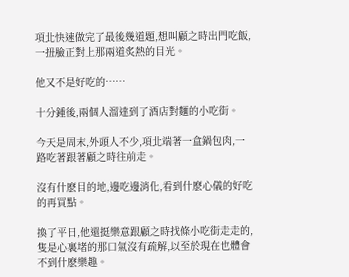項北快速做完了最後幾道題,想叫顧之時出門吃飯,一扭臉正對上那兩道炙熱的目光。

他又不是好吃的……

十分鍾後,兩個人溜達到了酒店對麵的小吃街。

今天是周末,外頭人不少,項北端著一盒鍋包肉,一路吃著跟著顧之時往前走。

沒有什麽目的地,邊吃邊消化,看到什麽心儀的好吃的再買點。

換了平日,他還挺樂意跟顧之時找條小吃街走走的,隻是心裏堵的那口氣沒有疏解,以至於現在也體會不到什麽樂趣。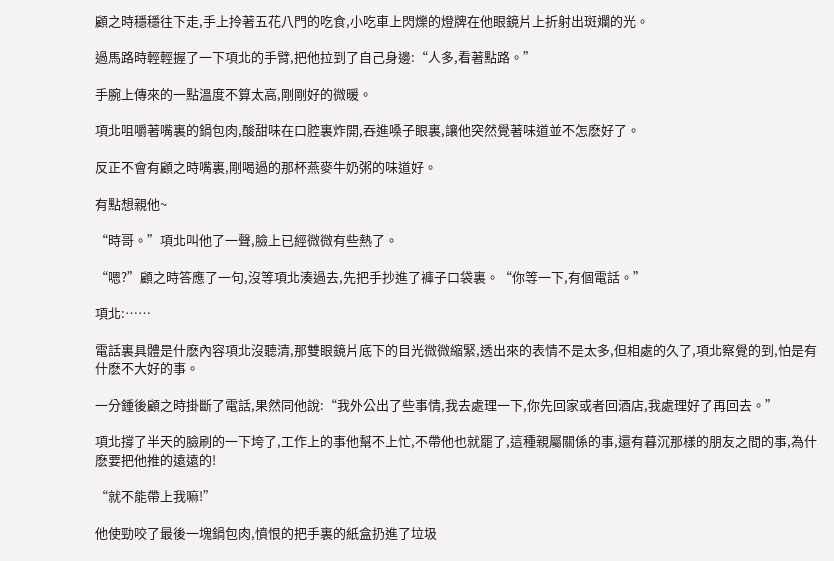顧之時穩穩往下走,手上拎著五花八門的吃食,小吃車上閃爍的燈牌在他眼鏡片上折射出斑斕的光。

過馬路時輕輕握了一下項北的手臂,把他拉到了自己身邊:“人多,看著點路。”

手腕上傳來的一點溫度不算太高,剛剛好的微暖。

項北咀嚼著嘴裏的鍋包肉,酸甜味在口腔裏炸開,吞進嗓子眼裏,讓他突然覺著味道並不怎麽好了。

反正不會有顧之時嘴裏,剛喝過的那杯燕麥牛奶粥的味道好。

有點想親他~

“時哥。”項北叫他了一聲,臉上已經微微有些熱了。

“嗯?”顧之時答應了一句,沒等項北湊過去,先把手抄進了褲子口袋裏。“你等一下,有個電話。”

項北:……

電話裏具體是什麽內容項北沒聽清,那雙眼鏡片底下的目光微微縮緊,透出來的表情不是太多,但相處的久了,項北察覺的到,怕是有什麽不大好的事。

一分鍾後顧之時掛斷了電話,果然同他說:“我外公出了些事情,我去處理一下,你先回家或者回酒店,我處理好了再回去。”

項北撐了半天的臉刷的一下垮了,工作上的事他幫不上忙,不帶他也就罷了,這種親屬關係的事,還有暮沉那樣的朋友之間的事,為什麽要把他推的遠遠的!

“就不能帶上我嘛!”

他使勁咬了最後一塊鍋包肉,憤恨的把手裏的紙盒扔進了垃圾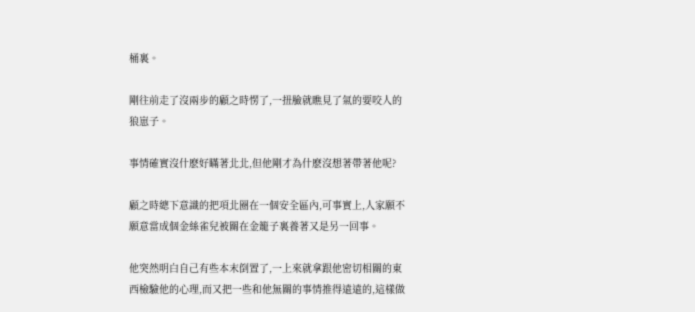桶裏。

剛往前走了沒兩步的顧之時愣了,一扭臉就瞧見了氣的要咬人的狼崽子。

事情確實沒什麽好瞞著北北,但他剛才為什麽沒想著帶著他呢?

顧之時總下意識的把項北圈在一個安全區內,可事實上,人家願不願意當成個金絲雀兒被關在金籠子裏養著又是另一回事。

他突然明白自己有些本末倒置了,一上來就拿跟他密切相關的東西檢驗他的心理,而又把一些和他無關的事情推得遠遠的,這樣做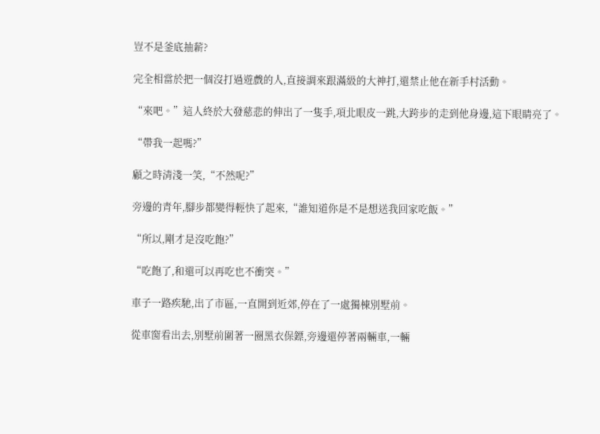豈不是釜底抽薪?

完全相當於把一個沒打過遊戲的人,直接調來跟滿級的大神打,還禁止他在新手村活動。

“來吧。”這人終於大發慈悲的伸出了一隻手,項北眼皮一跳,大跨步的走到他身邊,這下眼睛亮了。

“帶我一起嗎?”

顧之時清淺一笑,“不然呢?”

旁邊的青年,腳步都變得輕快了起來,“誰知道你是不是想送我回家吃飯。”

“所以,剛才是沒吃飽?”

“吃飽了,和還可以再吃也不衝突。”

車子一路疾馳,出了市區,一直開到近郊,停在了一處獨棟別墅前。

從車窗看出去,別墅前圍著一圈黑衣保鏢,旁邊還停著兩輛車,一輛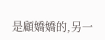是顧嬌嬌的,另一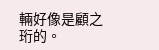輛好像是顧之珩的。